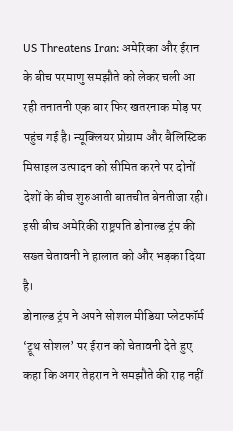US Threatens Iran: अमेरिका और ईरान के बीच परमाणु समझौते को लेकर चली आ रही तनातनी एक बार फिर खतरनाक मोड़ पर पहुंच गई है। न्यूक्लियर प्रोग्राम और बैलिस्टिक मिसाइल उत्पादन को सीमित करने पर दोनों देशों के बीच शुरुआती बातचीत बेनतीजा रही। इसी बीच अमेरिकी राष्ट्रपति डोनाल्ड ट्रंप की सख्त चेतावनी ने हालात को और भड़का दिया है।
डोनाल्ड ट्रंप ने अपने सोशल मीडिया प्लेटफॉर्म ‘ट्रूथ सोशल’ पर ईरान को चेतावनी देते हुए कहा कि अगर तेहरान ने समझौते की राह नहीं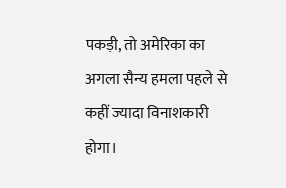पकड़ी, तो अमेरिका का अगला सैन्य हमला पहले से कहीं ज्यादा विनाशकारी होगा।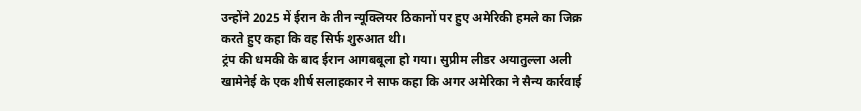उन्होंने 2025 में ईरान के तीन न्यूक्लियर ठिकानों पर हुए अमेरिकी हमले का जिक्र करते हुए कहा कि वह सिर्फ शुरुआत थी।
ट्रंप की धमकी के बाद ईरान आगबबूला हो गया। सुप्रीम लीडर अयातुल्ला अली खामेनेई के एक शीर्ष सलाहकार ने साफ कहा कि अगर अमेरिका ने सैन्य कार्रवाई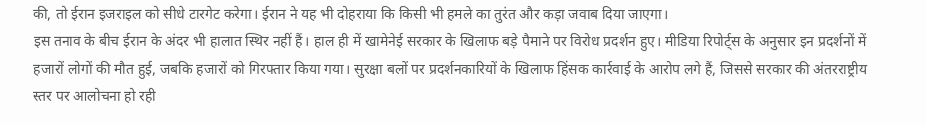की, तो ईरान इजराइल को सीधे टारगेट करेगा। ईरान ने यह भी दोहराया कि किसी भी हमले का तुरंत और कड़ा जवाब दिया जाएगा।
इस तनाव के बीच ईरान के अंदर भी हालात स्थिर नहीं हैं। हाल ही में खामेनेई सरकार के खिलाफ बड़े पैमाने पर विरोध प्रदर्शन हुए। मीडिया रिपोर्ट्स के अनुसार इन प्रदर्शनों में हजारों लोगों की मौत हुई, जबकि हजारों को गिरफ्तार किया गया। सुरक्षा बलों पर प्रदर्शनकारियों के खिलाफ हिंसक कार्रवाई के आरोप लगे हैं, जिससे सरकार की अंतरराष्ट्रीय स्तर पर आलोचना हो रही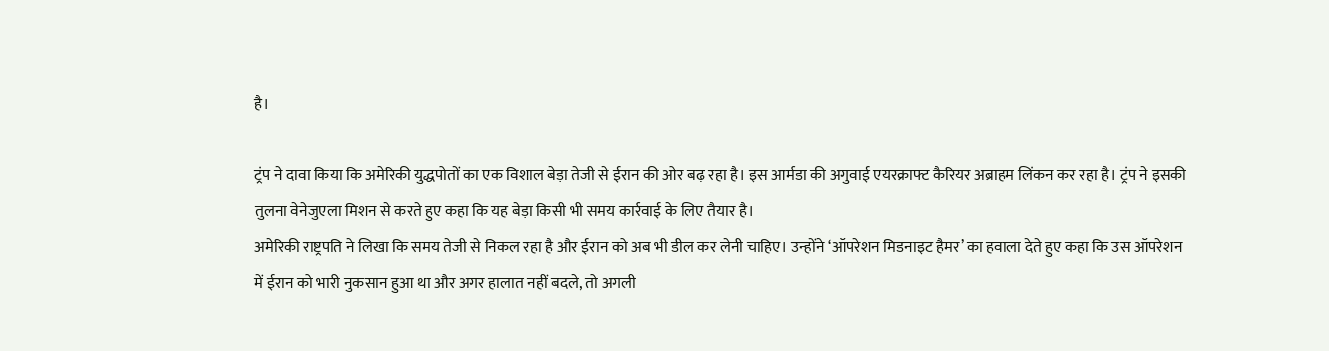है।

ट्रंप ने दावा किया कि अमेरिकी युद्धपोतों का एक विशाल बेड़ा तेजी से ईरान की ओर बढ़ रहा है। इस आर्मडा की अगुवाई एयरक्राफ्ट कैरियर अब्राहम लिंकन कर रहा है। ट्रंप ने इसकी तुलना वेनेजुएला मिशन से करते हुए कहा कि यह बेड़ा किसी भी समय कार्रवाई के लिए तैयार है।
अमेरिकी राष्ट्रपति ने लिखा कि समय तेजी से निकल रहा है और ईरान को अब भी डील कर लेनी चाहिए। उन्होंने ‘ऑपरेशन मिडनाइट हैमर’ का हवाला देते हुए कहा कि उस ऑपरेशन में ईरान को भारी नुकसान हुआ था और अगर हालात नहीं बदले, तो अगली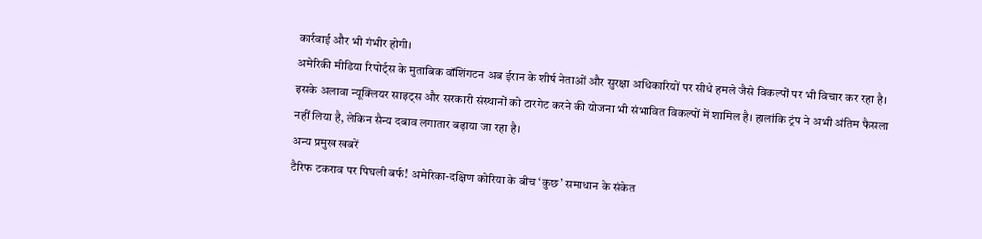कार्रवाई और भी गंभीर होगी।
अमेरिकी मीडिया रिपोर्ट्स के मुताबिक वॉशिंगटन अब ईरान के शीर्ष नेताओं और सुरक्षा अधिकारियों पर सीधे हमले जैसे विकल्पों पर भी विचार कर रहा है। इसके अलावा न्यूक्लियर साइट्स और सरकारी संस्थानों को टारगेट करने की योजना भी संभावित विकल्पों में शामिल है। हालांकि ट्रंप ने अभी अंतिम फैसला नहीं लिया है, लेकिन सैन्य दबाव लगातार बढ़ाया जा रहा है।
अन्य प्रमुख खबरें
टैरिफ टकराव पर पिघली बर्फ! अमेरिका-दक्षिण कोरिया के बीच ‘कुछ’ समाधान के संकेत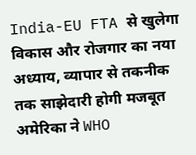India-EU FTA से खुलेगा विकास और रोजगार का नया अध्याय, व्यापार से तकनीक तक साझेदारी होगी मजबूत
अमेरिका ने WHO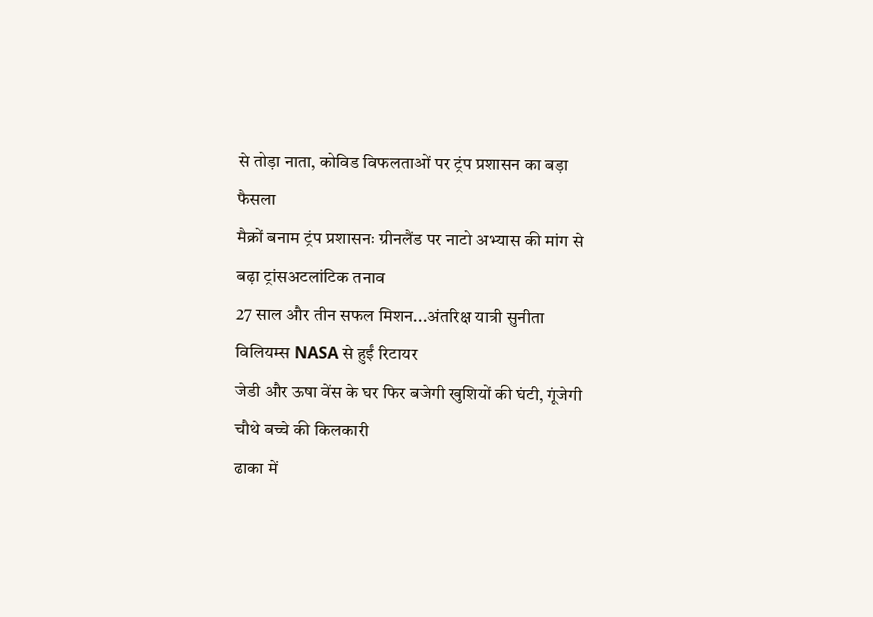से तोड़ा नाता, कोविड विफलताओं पर ट्रंप प्रशासन का बड़ा फैसला
मैक्रों बनाम ट्रंप प्रशासनः ग्रीनलैंड पर नाटो अभ्यास की मांग से बढ़ा ट्रांसअटलांटिक तनाव
27 साल और तीन सफल मिशन...अंतरिक्ष यात्री सुनीता विलियम्स NASA से हुईं रिटायर
जेडी और ऊषा वेंस के घर फिर बजेगी खुशियों की घंटी, गूंजेगी चौथे बच्चे की किलकारी
ढाका में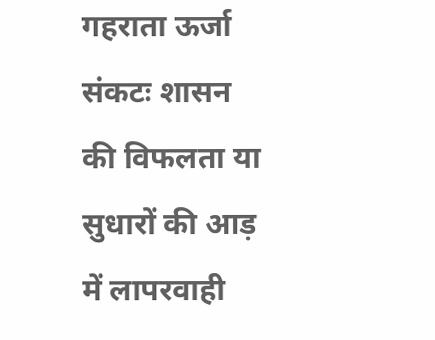गहराता ऊर्जा संकटः शासन की विफलता या सुधारों की आड़ में लापरवाही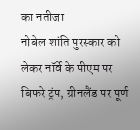का नतीजा
नोबेल शांति पुरस्कार को लेकर नॉर्वे के पीएम पर बिफरे ट्रंप, ग्रीनलैंड पर पूर्ण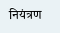नियंत्रण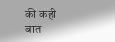की कही बात